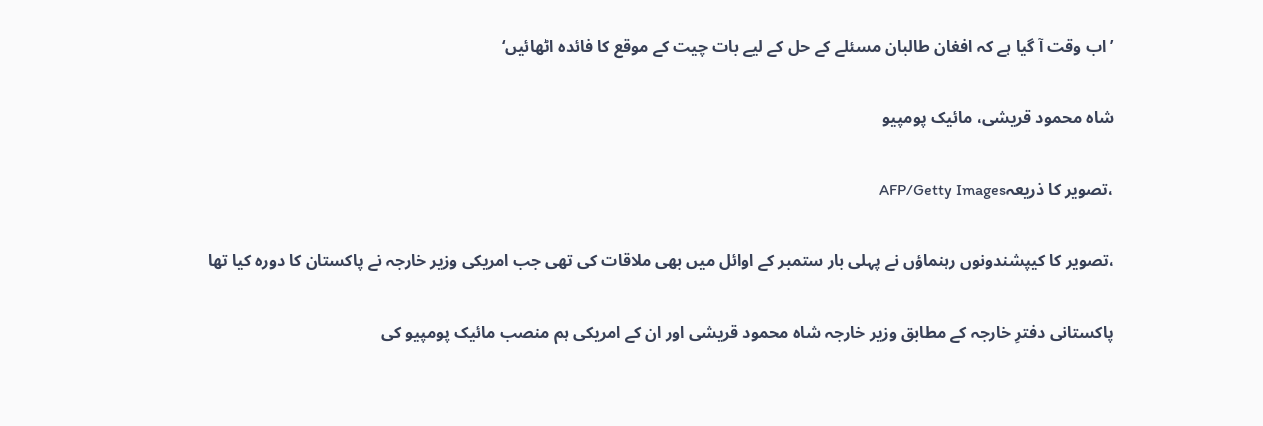’اب وقت آ گیا ہے کہ افغان طالبان مسئلے کے حل کے لیے بات چیت کے موقع کا فائدہ اٹھائیں‘

شاہ محمود قریشی، مائیک پومپیو

،تصویر کا ذریعہAFP/Getty Images

،تصویر کا کیپشندونوں رہنماؤں نے پہلی بار ستمبر کے اوائل میں بھی ملاقات کی تھی جب امریکی وزیر خارجہ نے پاکستان کا دورہ کیا تھا

پاکستانی دفترِ خارجہ کے مطابق وزیر خارجہ شاہ محمود قریشی اور ان کے امریکی ہم منصب مائیک پومپیو کی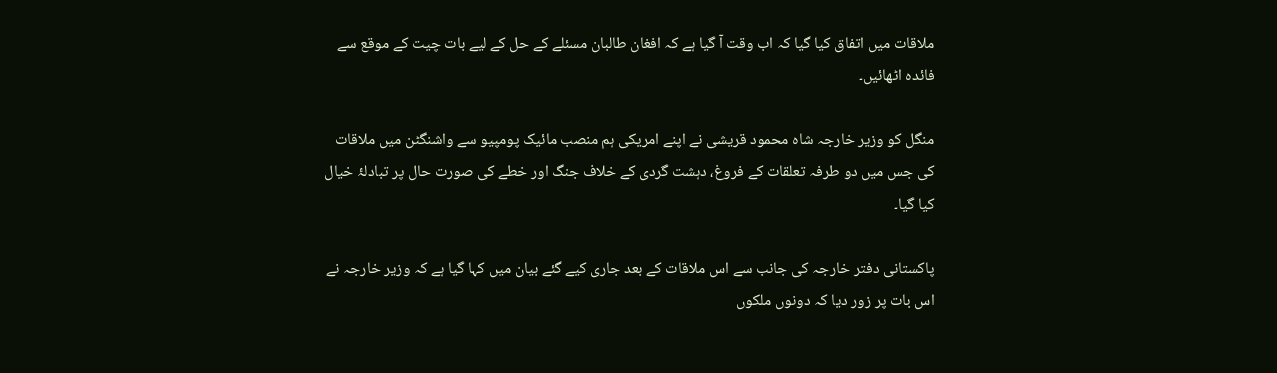ملاقات میں اتفاق کیا گیا کہ اب وقت آ گیا ہے کہ افغان طالبان مسئلے کے حل کے لیے بات چیت کے موقع سے فائدہ اٹھائیں۔

منگل کو وزیر خارجہ شاہ محمود قریشی نے اپنے امریکی ہم منصب مائیک پومپیو سے واشنگٹن میں ملاقات کی جس میں دو طرفہ تعلقات کے فروغ، دہشت گردی کے خلاف جنگ اور خطے کی صورت حال پر تبادلۂ خیال کیا گیا۔

پاکستانی دفتر خارجہ کی جانب سے اس ملاقات کے بعد جاری کیے گئے بیان میں کہا گیا ہے کہ وزیر خارجہ نے اس بات پر زور دیا کہ دونوں ملکوں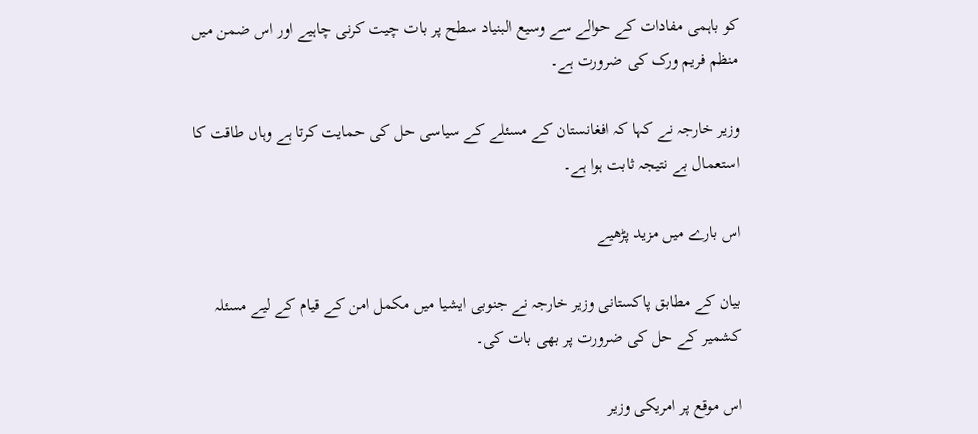کو باہمی مفادات کے حوالے سے وسیع البنیاد سطح پر بات چیت کرنی چاہیے اور اس ضمن میں منظم فریم ورک کی ضرورت ہے۔

وزیر خارجہ نے کہا کہ افغانستان کے مسئلے کے سیاسی حل کی حمایت کرتا ہے وہاں طاقت کا استعمال بے نتیجہ ثابت ہوا ہے۔

اس بارے میں مزید پڑھیے

بیان کے مطابق پاکستانی وزیر خارجہ نے جنوبی ایشیا میں مکمل امن کے قیام کے لیے مسئلہ کشمیر کے حل کی ضرورت پر بھی بات کی۔

اس موقع پر امریکی وزیر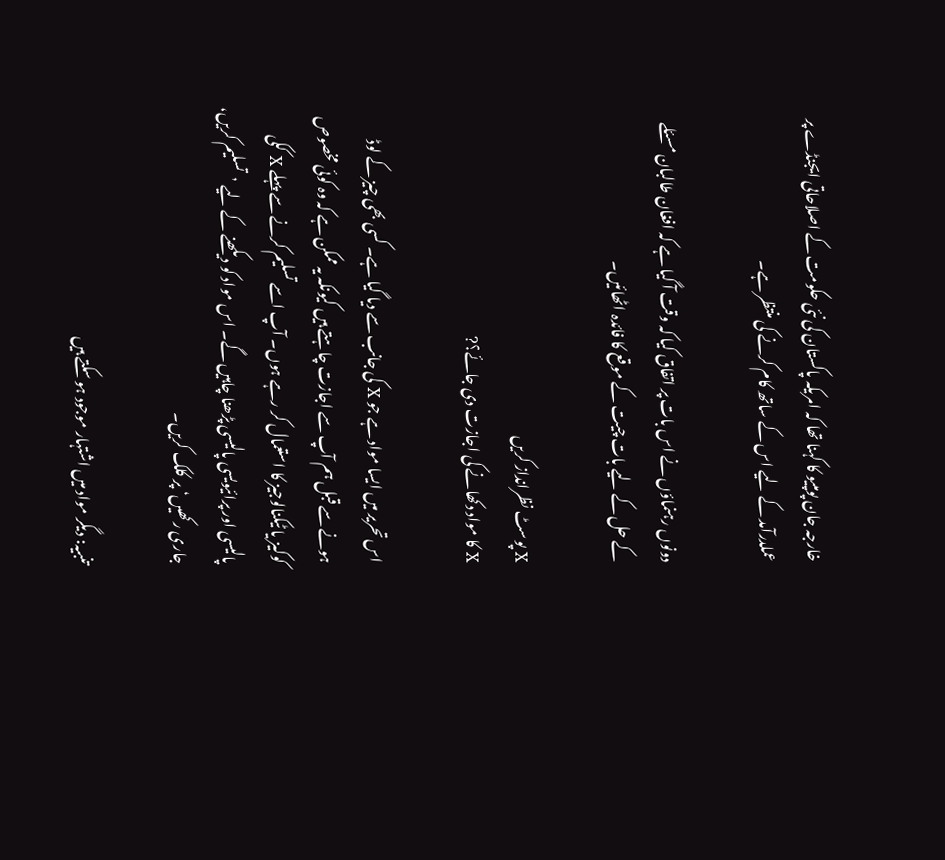خارجہ جان پومپیو کا کہنا تھا کہ امریکہ پاکستان کی نئی حکومت کے اصلاحاتی ایجنڈے پر عملدرآمد کے لیے اس کے ساتھ کام کرنے کی منتظر ہے۔

دونوں رہنماؤں نے اس بات پر اتفاق کیا کہ وقت آ گیا ہے کہ افغان طالبان مسئلے کے حل کے لیے بات چیت کے موقع کا فائدہ اٹھائیں۔

X پوسٹ نظرانداز کریں
X کا مواد دکھانے کی اجازت دی جائے؟?

اس تحریر میں ایسا مواد ہے جو X کی جانب سے دیا گیا ہے۔ کسی بھی چیز کے لوڈ ہونے سے قبل ہم آپ سے اجازت چاہتے ہیں کیونکہ یہ ممکن ہے کہ وہ کوئی مخصوص کوکیز یا ٹیکنالوجیز کا استعمال کر رہے ہوں۔ آپ اسے تسلیم کرنے سے پہلے X ککی پالیسی اور پرائیویسی پالیسی پڑھنا چاہیں گے۔ اس مواد کو دیکھنے کے لیے ’تسلیم کریں، جاری رکھیں‘ پر کلک کریں۔

تنبیہ: دیگر مواد میں اشتہار موجود ہو سکتے ہیں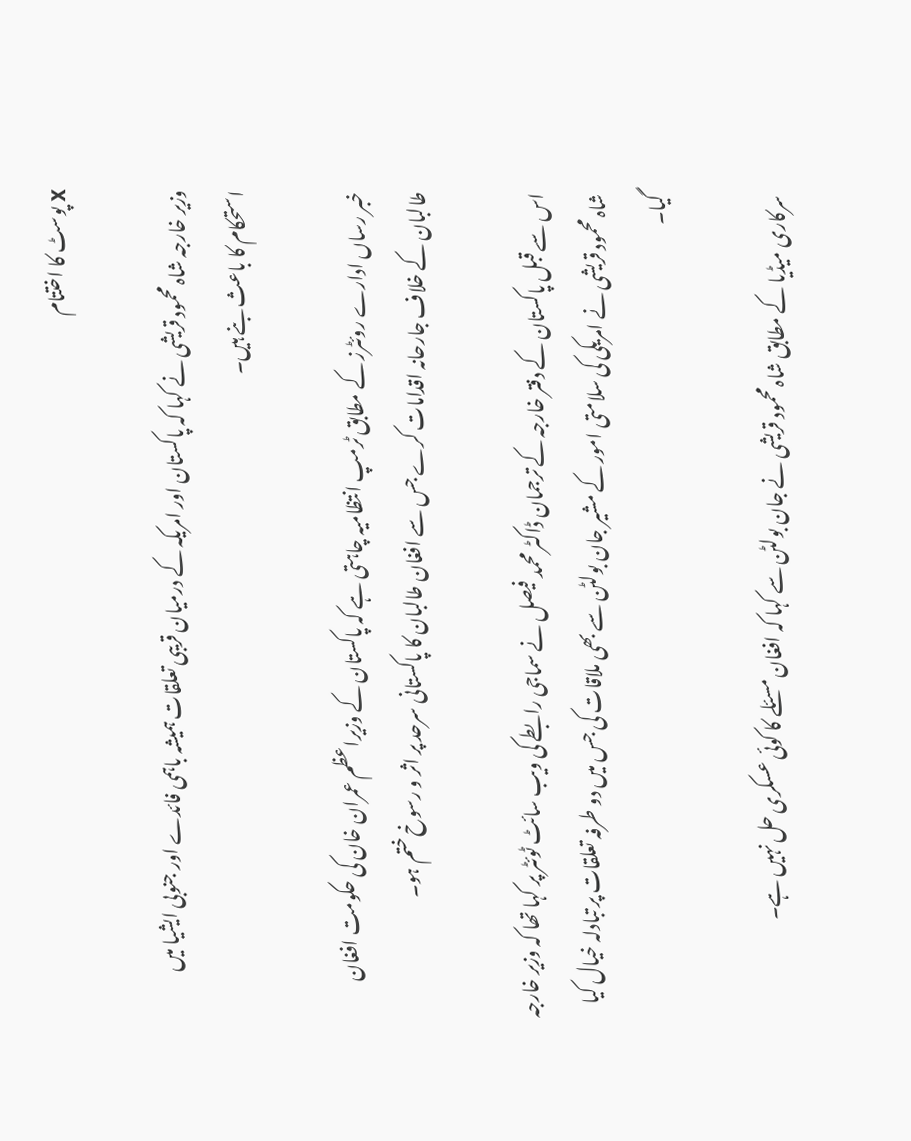X پوسٹ کا اختتام

وزیر خارجہ شاہ محمود قریشی نے کہا کہ پاکستان اور امریکہ کے درمیان قریبی تعلقات ہمیشہ باہمی فائدے اور جنوبی ایشیا میں استحکام کا باعث بنے ہیں۔

خبر رساں ادارے روئٹرز کے مطابق ٹرمپ انتظامیہ چاہتی ہے کہ پاکستان کے وزیراعظم عمران خان کی حکومت افغان طالبان کے خلاف جارحانہ اقدامات کرے جس سے افغان طالبان کا پاکستانی سرحد پر اثر و رسوخ ختم ہو۔

اس سے قبل پاکستان کے دفتر خارجہ کے ترجمان ڈاکٹر محمد فیصل نے سماجی رابطے کی ویب سائٹ ٹوئٹر پر کہا تھا کہ وزیر خارجہ شاہ محمود قریشی نے امریکی کی سلامتی امور کے مشیر جان بولٹن سے بھی ملاقات کی جس میں دو طرفہ تعلقات پر تبادلہ خیال کیا گیا۔

سرکاری میڈیا کے مطابق شاہ محمود قریشی نے جان بولٹن سے کہا کہ افغان مسئلے کا کوئی عسکری حل نہیں ہے۔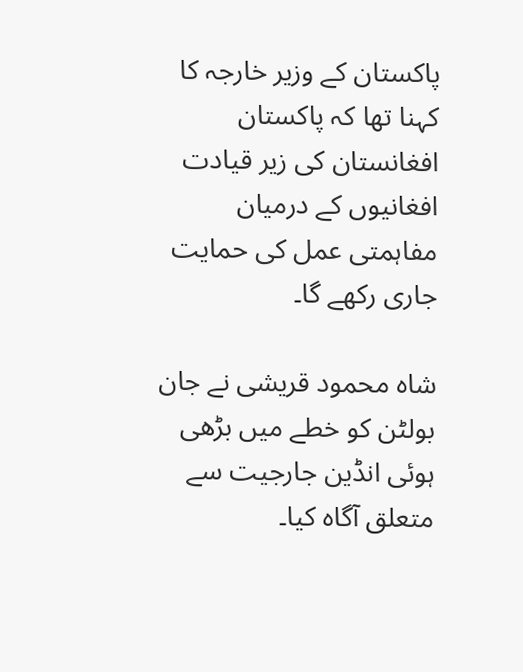پاکستان کے وزیر خارجہ کا کہنا تھا کہ پاکستان افغانستان کی زیر قیادت افغانیوں کے درمیان مفاہمتی عمل کی حمایت جاری رکھے گا۔

شاہ محمود قریشی نے جان بولٹن کو خطے میں بڑھی ہوئی انڈین جارجیت سے متعلق آگاہ کیا۔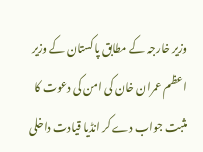وزیر خارجہ کے مطابق پاکستان کے وزیر اعظم عمران خان کی امن کی دعوت کا مثبت جواب دے کر انڈیا قیادت داخلی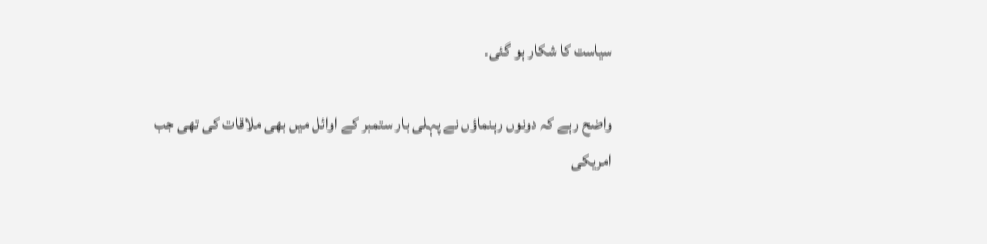سیاست کا شکار ہو گئی۔

واضح رہے کہ دونوں رہنماؤں نے پہلی بار ستمبر کے اوائل میں بھی ملاقات کی تھی جب امریکی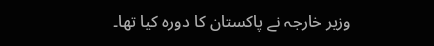وزیر خارجہ نے پاکستان کا دورہ کیا تھا۔